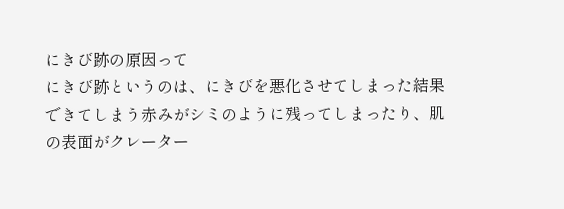にきび跡の原因って
にきび跡というのは、にきびを悪化させてしまった結果できてしまう赤みがシミのように残ってしまったり、肌の表面がクレーター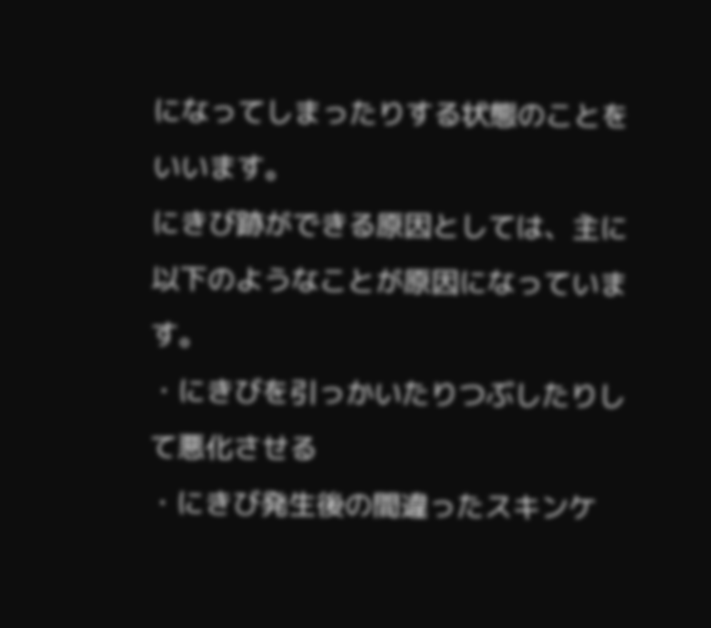になってしまったりする状態のことをいいます。
にきび跡ができる原因としては、主に以下のようなことが原因になっています。
・にきびを引っかいたりつぶしたりして悪化させる
・にきび発生後の間違ったスキンケ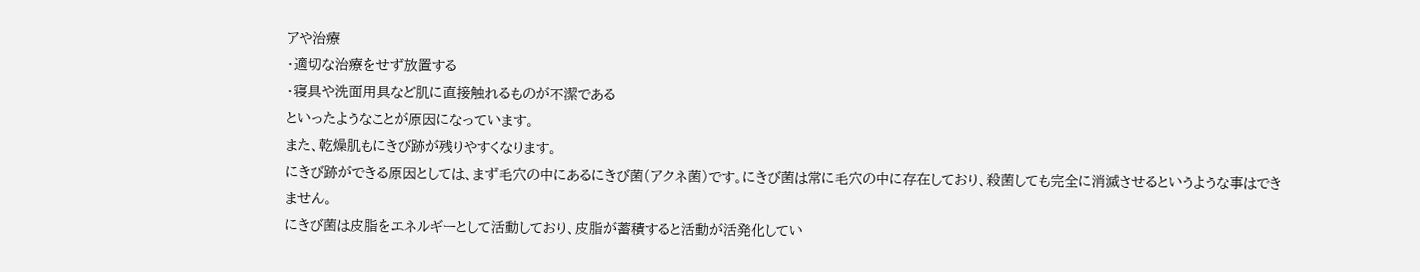アや治療
・適切な治療をせず放置する
・寝具や洗面用具など肌に直接触れるものが不潔である
といったようなことが原因になっています。
また、乾燥肌もにきび跡が残りやすくなります。
にきび跡ができる原因としては、まず毛穴の中にあるにきび菌(アクネ菌)です。にきび菌は常に毛穴の中に存在しており、殺菌しても完全に消滅させるというような事はできません。
にきび菌は皮脂をエネルギーとして活動しており、皮脂が蓄積すると活動が活発化してい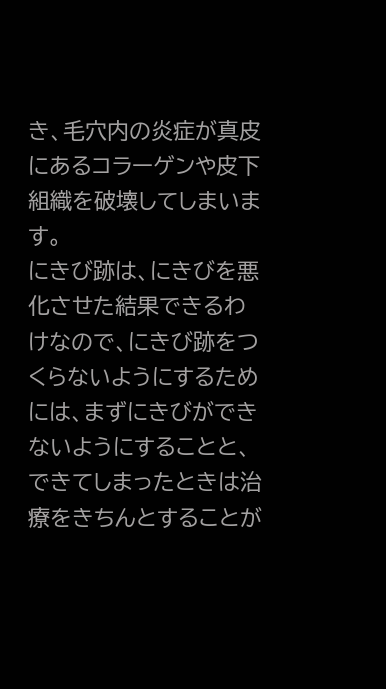き、毛穴内の炎症が真皮にあるコラーゲンや皮下組織を破壊してしまいます。
にきび跡は、にきびを悪化させた結果できるわけなので、にきび跡をつくらないようにするためには、まずにきびができないようにすることと、できてしまったときは治療をきちんとすることが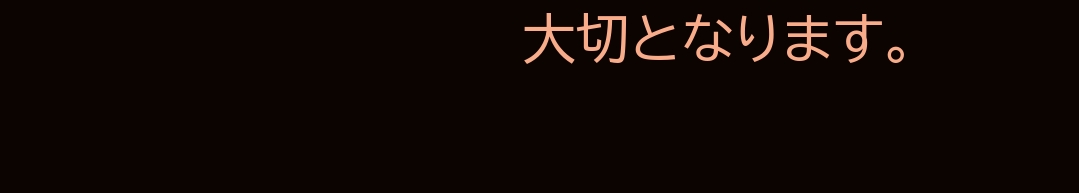大切となります。